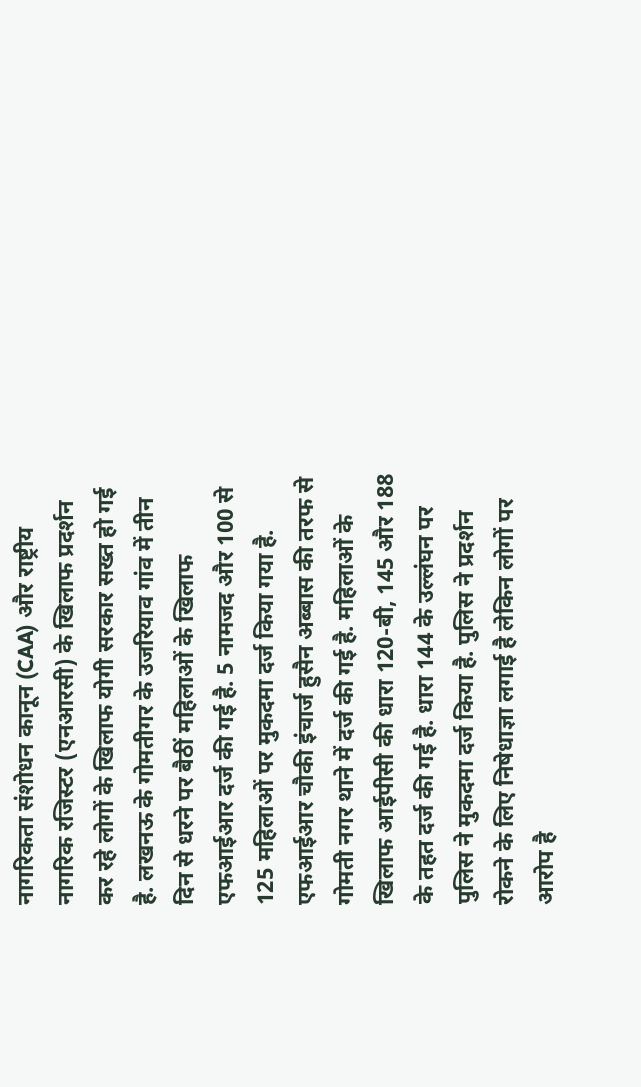नागरिकता संशोधन कानून (CAA) और राष्ट्रीय नागरिक रजिस्टर (एनआरसी) के खिलाफ प्रदर्शन कर रहे लोगों के खिलाफ योगी सरकार सख्त हो गई है. लखनऊ के गोमतीगर के उजरियाव गांव में तीन दिन से धरने पर बैठीं महिलाओं के खिलाफ एफआईआर दर्ज की गई है. 5 नामजद और 100 से 125 महिलाओं पर मुकदमा दर्ज किया गया है.
एफआईआर चौकी इंचार्ज हुसैन अब्बास की तरफ से गोमती नगर थाने में दर्ज की गई है. महिलाओं के खिलाफ आईपीसी की धारा 120-बी, 145 और 188 के तहत दर्ज की गई है. धारा 144 के उल्लंघन पर पुलिस ने मुकदमा दर्ज किया है. पुलिस ने प्रदर्शन रोकने के लिए निषेधाज्ञा लगाई है लेकिन लोगों पर आरोप है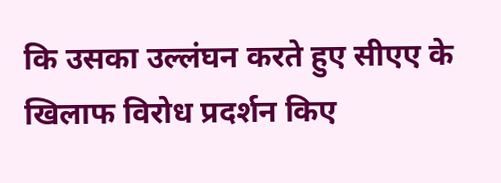कि उसका उल्लंघन करते हुए सीएए के खिलाफ विरोध प्रदर्शन किए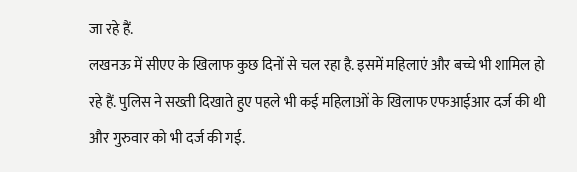जा रहे हैं.
लखनऊ में सीएए के खिलाफ कुछ दिनों से चल रहा है. इसमें महिलाएं और बच्चे भी शामिल हो रहे हैं. पुलिस ने सख्ती दिखाते हुए पहले भी कई महिलाओं के खिलाफ एफआईआर दर्ज की थी और गुरुवार को भी दर्ज की गई.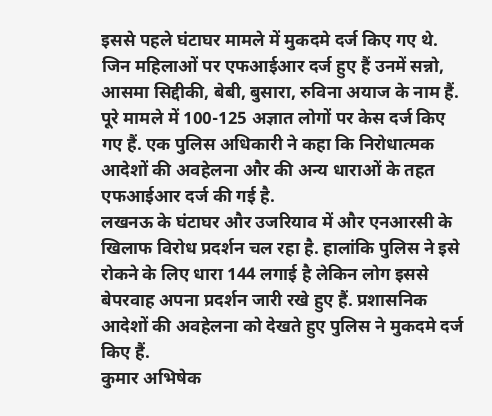इससे पहले घंटाघर मामले में मुकदमे दर्ज किए गए थे.
जिन महिलाओं पर एफआईआर दर्ज हुए हैं उनमें सन्नो, आसमा सिद्दीकी, बेबी, बुसारा, रुविना अयाज के नाम हैं. पूरे मामले में 100-125 अज्ञात लोगों पर केस दर्ज किए गए हैं. एक पुलिस अधिकारी ने कहा कि निरोधात्मक आदेशों की अवहेलना और की अन्य धाराओं के तहत एफआईआर दर्ज की गई है.
लखनऊ के घंटाघर और उजरियाव में और एनआरसी के खिलाफ विरोध प्रदर्शन चल रहा है. हालांकि पुलिस ने इसे रोकने के लिए धारा 144 लगाई है लेकिन लोग इससे बेपरवाह अपना प्रदर्शन जारी रखे हुए हैं. प्रशासनिक आदेशों की अवहेलना को देखते हुए पुलिस ने मुकदमे दर्ज किए हैं.
कुमार अभिषेक